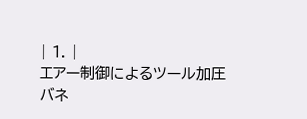| 1. |
エアー制御によるツール加圧
バネ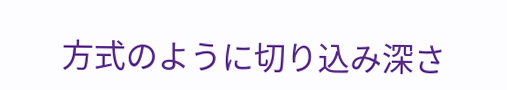方式のように切り込み深さ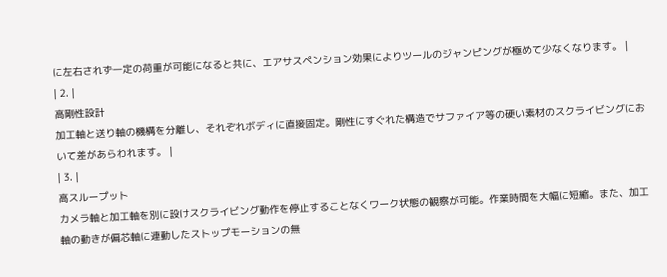に左右されず一定の荷重が可能になると共に、エアサスペンション効果によりツールのジャンピングが極めて少なくなります。 |
| 2. |
高剛性設計
加工軸と送り軸の機構を分離し、それぞれボディに直接固定。剛性にすぐれた構造でサファイア等の硬い素材のスクライビングにおいて差があらわれます。 |
| 3. |
高スループット
カメラ軸と加工軸を別に設けスクライビング動作を停止することなくワーク状態の観察が可能。作業時間を大幅に短縮。また、加工軸の動きが偏芯軸に連動したストップモーションの無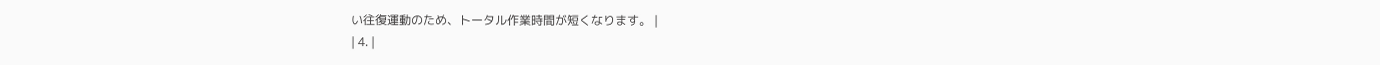い往復運動のため、トータル作業時間が短くなります。 |
| 4. |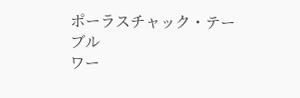ポーラスチャック・テーブル
ワー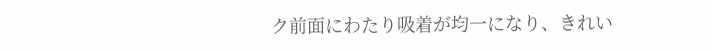ク前面にわたり吸着が均一になり、きれい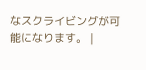なスクライビングが可能になります。 |